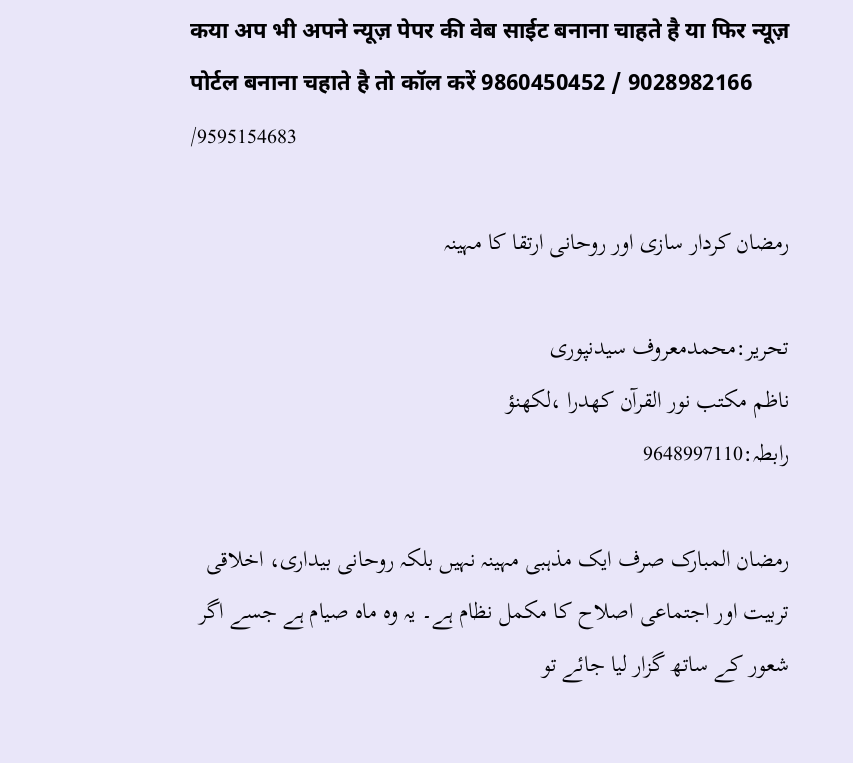कया अप भी अपने न्यूज़ पेपर की वेब साईट बनाना चाहते है या फिर न्यूज़ पोर्टल बनाना चहाते है तो कॉल करें 9860450452 / 9028982166 /9595154683

رمضان کردار سازی اور روحانی ارتقا کا مہینہ

تحریر:محمدمعروف سیدنپوری
ناظم مکتب نور القرآن کھدرا ،لکھنؤ
رابطہ:9648997110

رمضان المبارک صرف ایک مذہبی مہینہ نہیں بلکہ روحانی بیداری، اخلاقی تربیت اور اجتماعی اصلاح کا مکمل نظام ہے۔ یہ وہ ماہ صیام ہے جسے اگر شعور کے ساتھ گزار لیا جائے تو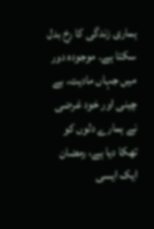ہماری زندگی کا رخ بدل سکتا ہے۔ موجودہ دور میں جہاں مادیت، بے چینی اور خود غرضی نے ہمارے دلوں کو تھکا دیا ہے، رمضان ایک ایسی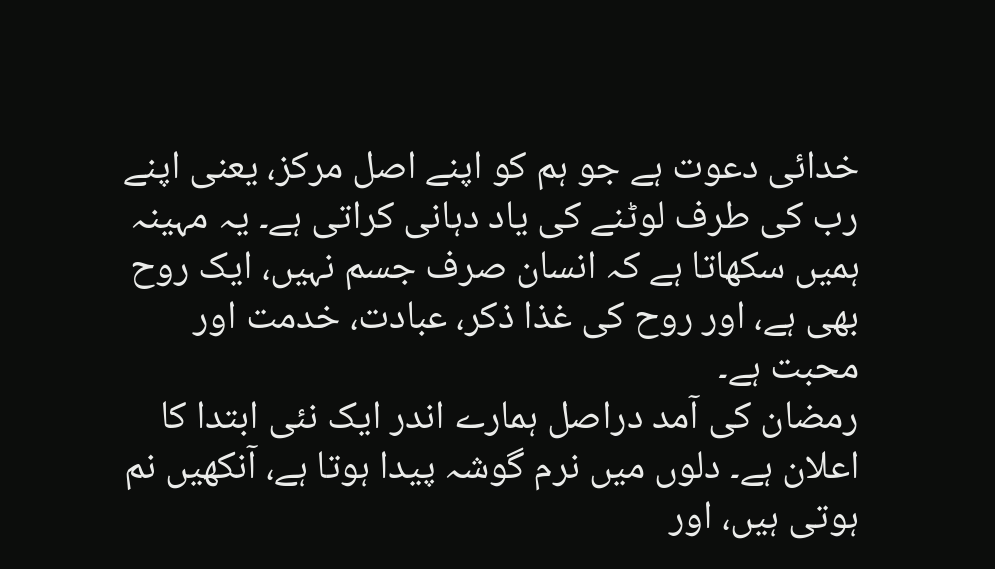خدائی دعوت ہے جو ہم کو اپنے اصل مرکز، یعنی اپنے رب کی طرف لوٹنے کی یاد دہانی کراتی ہے۔ یہ مہینہ ہمیں سکھاتا ہے کہ انسان صرف جسم نہیں، ایک روح بھی ہے، اور روح کی غذا ذکر، عبادت، خدمت اور محبت ہے۔
رمضان کی آمد دراصل ہمارے اندر ایک نئی ابتدا کا اعلان ہے۔ دلوں میں نرم گوشہ پیدا ہوتا ہے، آنکھیں نم ہوتی ہیں، اور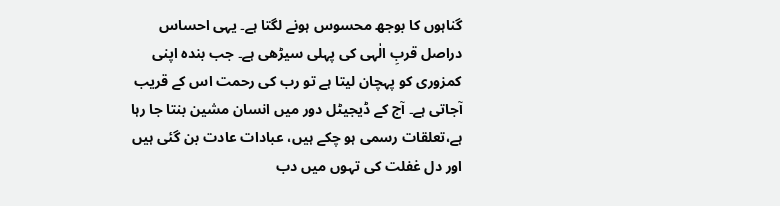گناہوں کا بوجھ محسوس ہونے لگتا ہے۔ یہی احساس دراصل قربِ الٰہی کی پہلی سیڑھی ہے۔ جب بندہ اپنی کمزوری کو پہچان لیتا ہے تو رب کی رحمت اس کے قریب آجاتی ہے۔ آج کے ڈیجیٹل دور میں انسان مشین بنتا جا رہا ہے،تعلقات رسمی ہو چکے ہیں، عبادات عادت بن گئی ہیں اور دل غفلت کی تہوں میں دب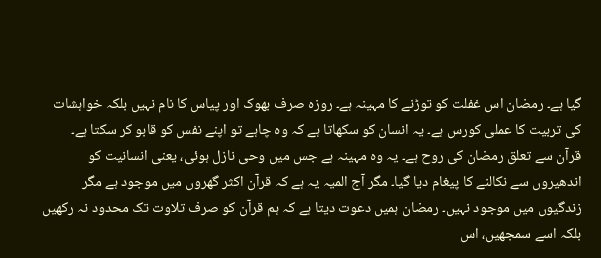گیا ہے۔ رمضان اس غفلت کو توڑنے کا مہینہ ہے۔ روزہ صرف بھوک اور پیاس کا نام نہیں بلکہ خواہشات کی تربیت کا عملی کورس ہے۔ یہ انسان کو سکھاتا ہے کہ وہ چاہے تو اپنے نفس کو قابو کر سکتا ہے۔
قرآن سے تعلق رمضان کی روح ہے۔ یہ وہ مہینہ ہے جس میں وحی نازل ہوئی، یعنی انسانیت کو اندھیروں سے نکالنے کا پیغام دیا گیا۔ مگر آج المیہ یہ ہے کہ قرآن اکثر گھروں میں موجود ہے مگر زندگیوں میں موجود نہیں۔ رمضان ہمیں دعوت دیتا ہے کہ ہم قرآن کو صرف تلاوت تک محدود نہ رکھیں بلکہ اسے سمجھیں، اس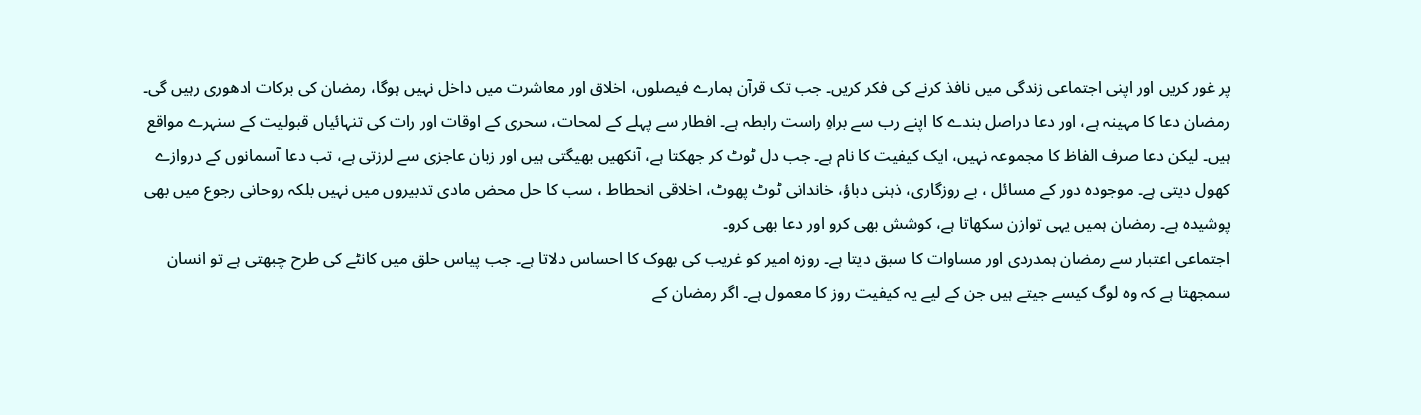پر غور کریں اور اپنی اجتماعی زندگی میں نافذ کرنے کی فکر کریں۔ جب تک قرآن ہمارے فیصلوں، اخلاق اور معاشرت میں داخل نہیں ہوگا، رمضان کی برکات ادھوری رہیں گی۔
رمضان دعا کا مہینہ ہے، اور دعا دراصل بندے کا اپنے رب سے براہِ راست رابطہ ہے۔ افطار سے پہلے کے لمحات، سحری کے اوقات اور رات کی تنہائیاں قبولیت کے سنہرے مواقع ہیں۔ لیکن دعا صرف الفاظ کا مجموعہ نہیں، ایک کیفیت کا نام ہے۔ جب دل ٹوٹ کر جھکتا ہے، آنکھیں بھیگتی ہیں اور زبان عاجزی سے لرزتی ہے، تب دعا آسمانوں کے دروازے کھول دیتی ہے۔ موجودہ دور کے مسائل ، بے روزگاری، ذہنی دباؤ، خاندانی ٹوٹ پھوٹ، اخلاقی انحطاط ، سب کا حل محض مادی تدبیروں میں نہیں بلکہ روحانی رجوع میں بھی پوشیدہ ہے۔ رمضان ہمیں یہی توازن سکھاتا ہے، کوشش بھی کرو اور دعا بھی کرو۔
اجتماعی اعتبار سے رمضان ہمدردی اور مساوات کا سبق دیتا ہے۔ روزہ امیر کو غریب کی بھوک کا احساس دلاتا ہے۔ جب پیاس حلق میں کانٹے کی طرح چبھتی ہے تو انسان سمجھتا ہے کہ وہ لوگ کیسے جیتے ہیں جن کے لیے یہ کیفیت روز کا معمول ہے۔ اگر رمضان کے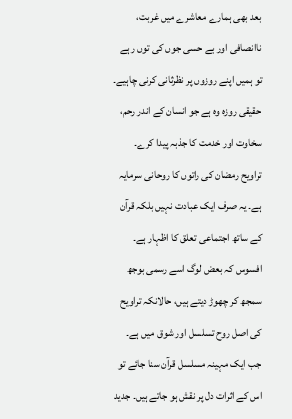بعد بھی ہمارے معاشرے میں غربت، ناانصافی اور بے حسی جوں کی توں رہے تو ہمیں اپنے روزوں پر نظرثانی کرنی چاہیے۔ حقیقی روزہ وہ ہے جو انسان کے اندر رحم، سخاوت اور خدمت کا جذبہ پیدا کرے۔
تراویح رمضان کی راتوں کا روحانی سرمایہ ہے۔ یہ صرف ایک عبادت نہیں بلکہ قرآن کے ساتھ اجتماعی تعلق کا اظہار ہے۔ افسوس کہ بعض لوگ اسے رسمی بوجھ سمجھ کر چھوڑ دیتے ہیں، حالانکہ تراویح کی اصل روح تسلسل اور شوق میں ہے۔ جب ایک مہینہ مسلسل قرآن سنا جائے تو اس کے اثرات دل پر نقش ہو جاتے ہیں۔ جدید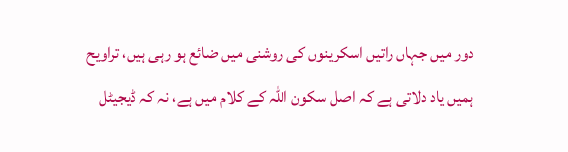دور میں جہاں راتیں اسکرینوں کی روشنی میں ضائع ہو رہی ہیں، تراویح ہمیں یاد دلاتی ہے کہ اصل سکون اللہ کے کلام میں ہے، نہ کہ ڈیجیٹل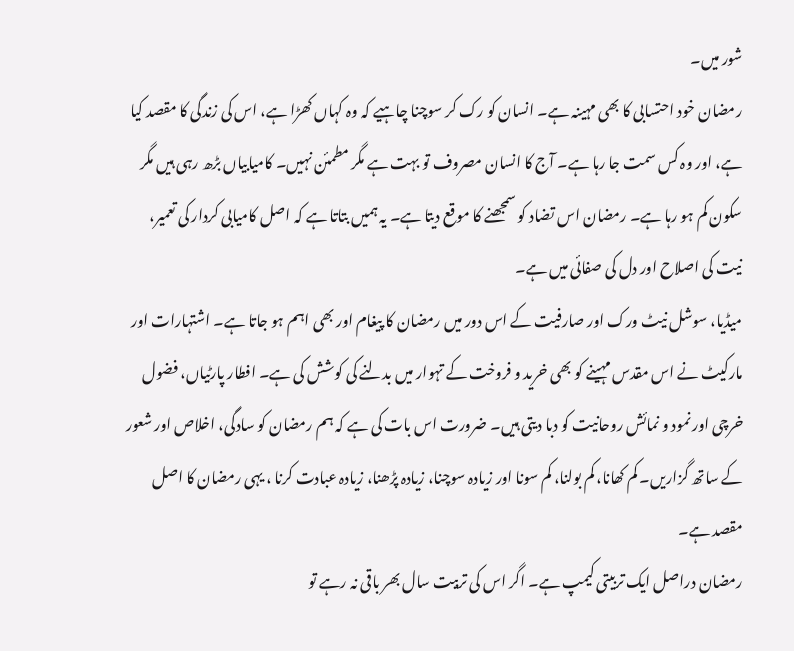شور میں۔
رمضان خود احتسابی کا بھی مہینہ ہے۔ انسان کو رک کر سوچنا چاہیے کہ وہ کہاں کھڑا ہے، اس کی زندگی کا مقصد کیا ہے، اور وہ کس سمت جا رہا ہے۔ آج کا انسان مصروف تو بہت ہے مگر مطمئن نہیں۔ کامیابیاں بڑھ رہی ہیں مگر سکون کم ہو رہا ہے۔ رمضان اس تضاد کو سمجھنے کا موقع دیتا ہے۔ یہ ہمیں بتاتا ہے کہ اصل کامیابی کردار کی تعمیر، نیت کی اصلاح اور دل کی صفائی میں ہے۔
میڈیا، سوشل نیٹ ورک اور صارفیت کے اس دور میں رمضان کا پیغام اور بھی اہم ہو جاتا ہے۔ اشتہارات اور مارکیٹ نے اس مقدس مہینے کو بھی خرید و فروخت کے تہوار میں بدلنے کی کوشش کی ہے۔ افطار پارٹیاں، فضول خرچی اور نمود و نمائش روحانیت کو دبا دیتی ہیں۔ ضرورت اس بات کی ہے کہ ہم رمضان کو سادگی، اخلاص اور شعور کے ساتھ گزاریں۔ کم کھانا، کم بولنا، کم سونا اور زیادہ سوچنا، زیادہ پڑھنا، زیادہ عبادت کرنا ، یہی رمضان کا اصل مقصد ہے۔
رمضان دراصل ایک تربیتی کیمپ ہے۔ اگر اس کی تربیت سال بھر باقی نہ رہے تو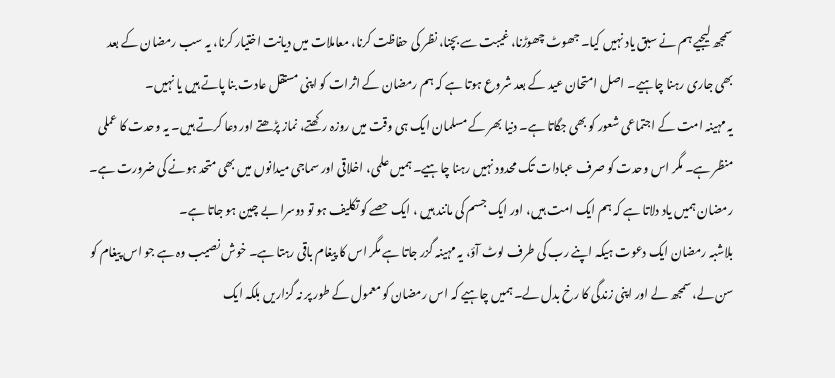سمجھ لیجیے ہم نے سبق یاد نہیں کیا۔ جھوٹ چھوڑنا، غیبت سے بچنا، نظر کی حفاظت کرنا، معاملات میں دیانت اختیار کرنا، یہ سب رمضان کے بعد بھی جاری رہنا چاہیے۔ اصل امتحان عید کے بعد شروع ہوتا ہے کہ ہم رمضان کے اثرات کو اپنی مستقل عادت بنا پاتے ہیں یا نہیں۔
یہ مہینہ امت کے اجتماعی شعور کو بھی جگاتا ہے۔ دنیا بھر کے مسلمان ایک ہی وقت میں روزہ رکھتے، نماز پڑھتے اور دعا کرتے ہیں۔ یہ وحدت کا عملی منظر ہے۔ مگر اس وحدت کو صرف عبادات تک محدود نہیں رہنا چاہیے۔ ہمیں علمی، اخلاقی اور سماجی میدانوں میں بھی متحد ہونے کی ضرورت ہے۔ رمضان ہمیں یاد دلاتا ہے کہ ہم ایک امت ہیں، اور ایک جسم کی مانند ہیں ، ایک حصے کو تکلیف ہو تو دوسرا بے چین ہو جاتا ہے۔
بلاشبہ رمضان ایک دعوت ہیکہ اپنے رب کی طرف لوٹ آؤ، یہ مہینہ گزر جاتا ہے مگر اس کا پیغام باقی رہتا ہے۔ خوش نصیب وہ ہے جو اس پیغام کو سن لے، سمجھ لے اور اپنی زندگی کا رخ بدل لے۔ ہمیں چاہیے کہ اس رمضان کو معمول کے طور پر نہ گزاریں بلکہ ایک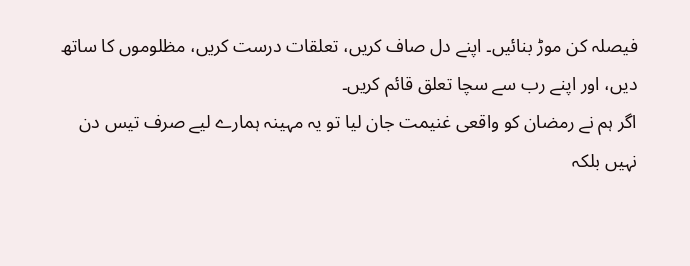فیصلہ کن موڑ بنائیں۔ اپنے دل صاف کریں، تعلقات درست کریں، مظلوموں کا ساتھ دیں، اور اپنے رب سے سچا تعلق قائم کریں۔
اگر ہم نے رمضان کو واقعی غنیمت جان لیا تو یہ مہینہ ہمارے لیے صرف تیس دن نہیں بلکہ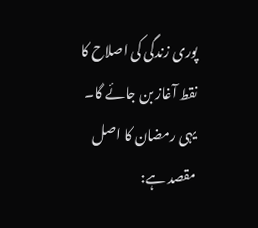پوری زندگی کی اصلاح کا نقط آغاز بن جائے گا۔ یہی رمضان کا اصل مقصد ہے: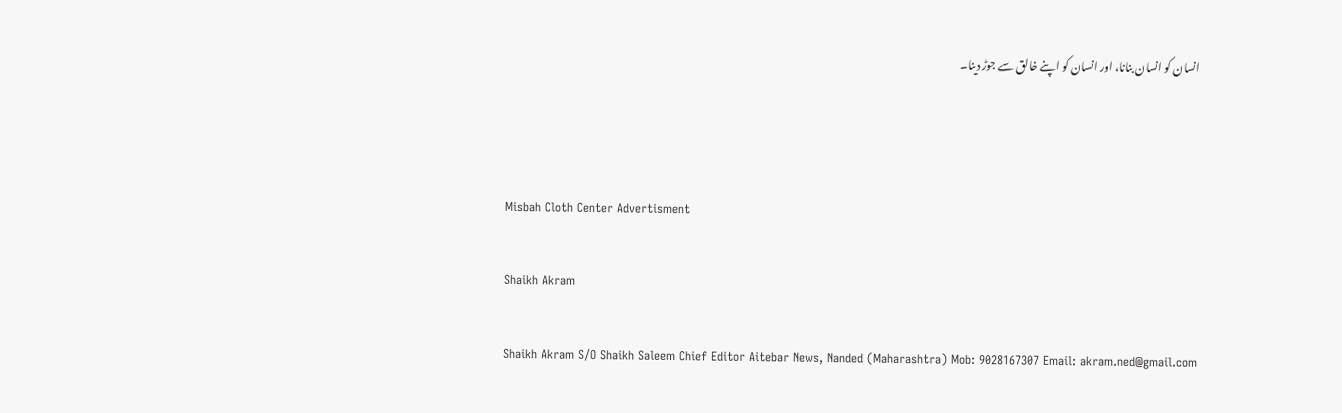انسان کو انسان بنانا، اور انسان کو اپنے خالق سے جوڑ دینا۔



Misbah Cloth Center Advertisment

Shaikh Akram

Shaikh Akram S/O Shaikh Saleem Chief Editor Aitebar News, Nanded (Maharashtra) Mob: 9028167307 Email: akram.ned@gmail.com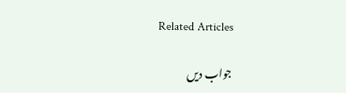Related Articles

جواب دیں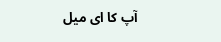آپ کا ای میل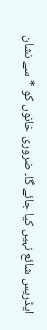ایڈریس شائع نہیں کیا جائے گا۔ ضروری خانوں کو * سے نشان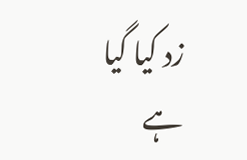زد کیا گیا ہے